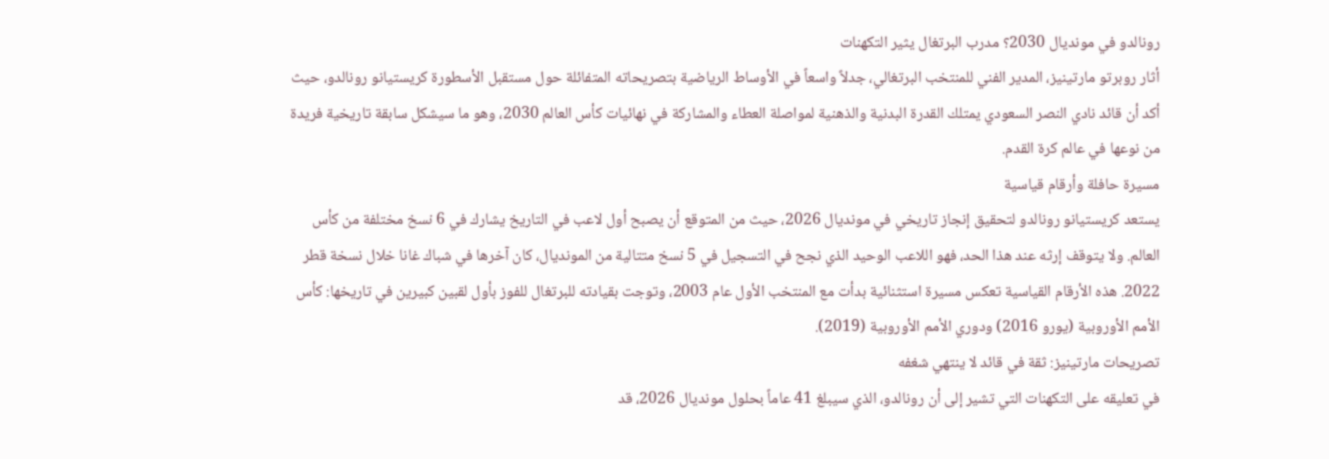رونالدو في مونديال 2030؟ مدرب البرتغال يثير التكهنات
أثار روبرتو مارتينيز، المدير الفني للمنتخب البرتغالي، جدلاً واسعاً في الأوساط الرياضية بتصريحاته المتفائلة حول مستقبل الأسطورة كريستيانو رونالدو، حيث أكد أن قائد نادي النصر السعودي يمتلك القدرة البدنية والذهنية لمواصلة العطاء والمشاركة في نهائيات كأس العالم 2030، وهو ما سيشكل سابقة تاريخية فريدة من نوعها في عالم كرة القدم.
مسيرة حافلة وأرقام قياسية
يستعد كريستيانو رونالدو لتحقيق إنجاز تاريخي في مونديال 2026، حيث من المتوقع أن يصبح أول لاعب في التاريخ يشارك في 6 نسخ مختلفة من كأس العالم. ولا يتوقف إرثه عند هذا الحد، فهو اللاعب الوحيد الذي نجح في التسجيل في 5 نسخ متتالية من المونديال، كان آخرها في شباك غانا خلال نسخة قطر 2022. هذه الأرقام القياسية تعكس مسيرة استثنائية بدأت مع المنتخب الأول عام 2003، وتوجت بقيادته للبرتغال للفوز بأول لقبين كبيرين في تاريخها: كأس الأمم الأوروبية (يورو 2016) ودوري الأمم الأوروبية (2019).
تصريحات مارتينيز: ثقة في قائد لا ينتهي شغفه
في تعليقه على التكهنات التي تشير إلى أن رونالدو، الذي سيبلغ 41 عاماً بحلول مونديال 2026، قد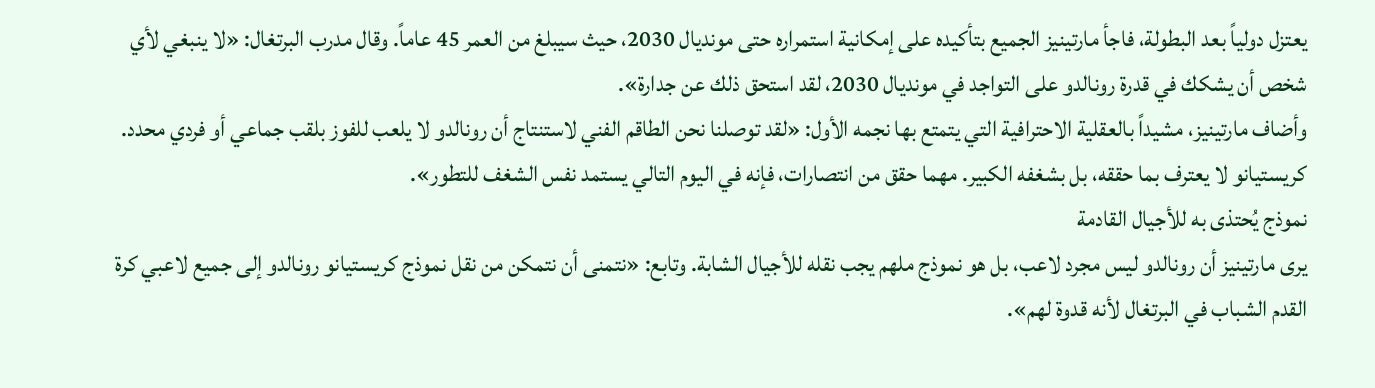يعتزل دولياً بعد البطولة، فاجأ مارتينيز الجميع بتأكيده على إمكانية استمراره حتى مونديال 2030، حيث سيبلغ من العمر 45 عاماً. وقال مدرب البرتغال: «لا ينبغي لأي شخص أن يشكك في قدرة رونالدو على التواجد في مونديال 2030، لقد استحق ذلك عن جدارة».
وأضاف مارتينيز، مشيداً بالعقلية الاحترافية التي يتمتع بها نجمه الأول: «لقد توصلنا نحن الطاقم الفني لاستنتاج أن رونالدو لا يلعب للفوز بلقب جماعي أو فردي محدد. كريستيانو لا يعترف بما حققه، بل بشغفه الكبير. مهما حقق من انتصارات، فإنه في اليوم التالي يستمد نفس الشغف للتطور».
نموذج يُحتذى به للأجيال القادمة
يرى مارتينيز أن رونالدو ليس مجرد لاعب، بل هو نموذج ملهم يجب نقله للأجيال الشابة. وتابع: «نتمنى أن نتمكن من نقل نموذج كريستيانو رونالدو إلى جميع لاعبي كرة القدم الشباب في البرتغال لأنه قدوة لهم».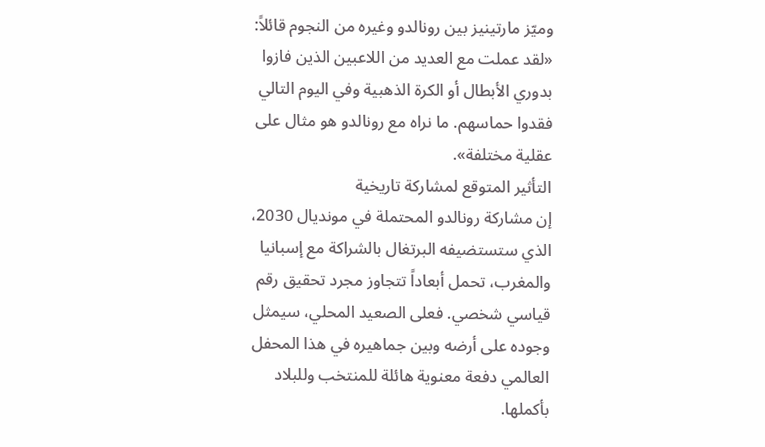وميّز مارتينيز بين رونالدو وغيره من النجوم قائلاً: «لقد عملت مع العديد من اللاعبين الذين فازوا بدوري الأبطال أو الكرة الذهبية وفي اليوم التالي فقدوا حماسهم. ما نراه مع رونالدو هو مثال على عقلية مختلفة».
التأثير المتوقع لمشاركة تاريخية
إن مشاركة رونالدو المحتملة في مونديال 2030، الذي ستستضيفه البرتغال بالشراكة مع إسبانيا والمغرب، تحمل أبعاداً تتجاوز مجرد تحقيق رقم قياسي شخصي. فعلى الصعيد المحلي، سيمثل وجوده على أرضه وبين جماهيره في هذا المحفل العالمي دفعة معنوية هائلة للمنتخب وللبلاد بأكملها.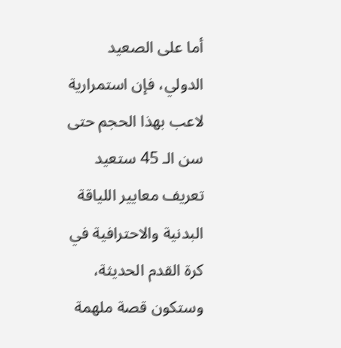أما على الصعيد الدولي، فإن استمرارية لاعب بهذا الحجم حتى سن الـ 45 ستعيد تعريف معايير اللياقة البدنية والاحترافية في كرة القدم الحديثة، وستكون قصة ملهمة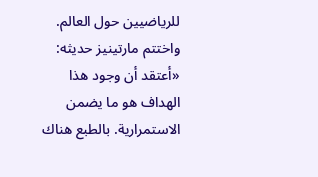للرياضيين حول العالم.
واختتم مارتينيز حديثه: «أعتقد أن وجود هذا الهداف هو ما يضمن الاستمرارية. بالطبع هناك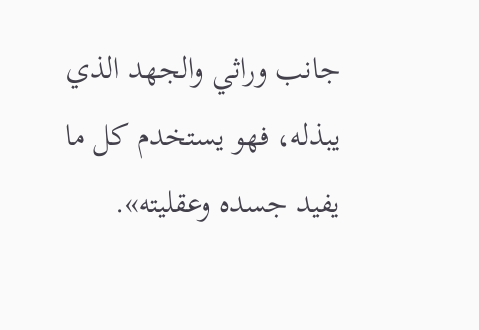جانب وراثي والجهد الذي يبذله، فهو يستخدم كل ما يفيد جسده وعقليته».